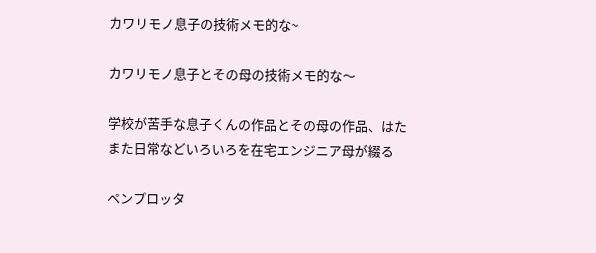カワリモノ息子の技術メモ的な~

カワリモノ息子とその母の技術メモ的な〜

学校が苦手な息子くんの作品とその母の作品、はたまた日常などいろいろを在宅エンジニア母が綴る

ペンプロッタ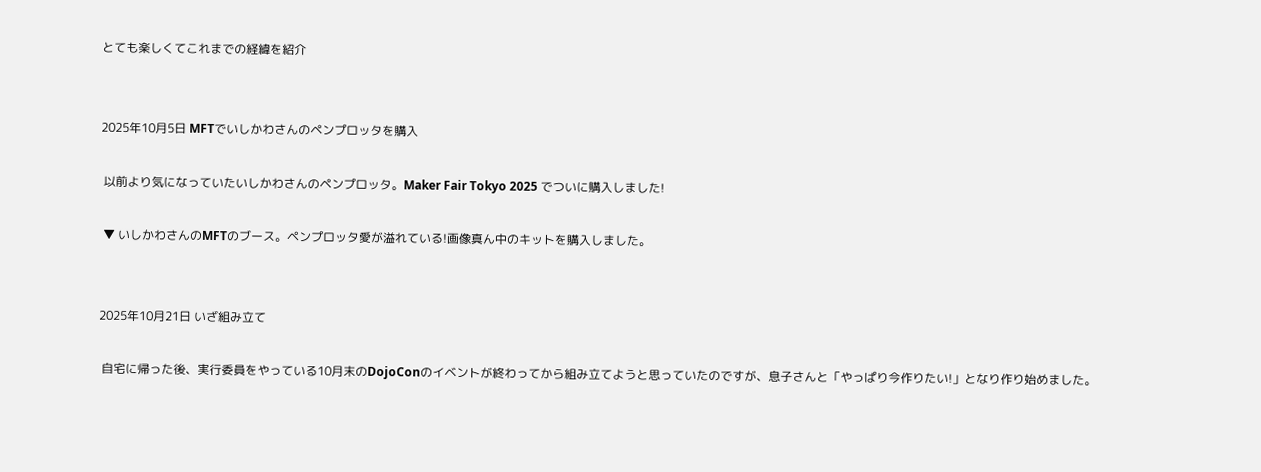とても楽しくてこれまでの経緯を紹介


2025年10月5日 MFTでいしかわさんのペンプロッタを購入

 以前より気になっていたいしかわさんのペンプロッタ。Maker Fair Tokyo 2025 でついに購入しました!

 ▼ いしかわさんのMFTのブース。ペンプロッタ愛が溢れている!画像真ん中のキットを購入しました。


2025年10月21日 いざ組み立て

 自宅に帰った後、実行委員をやっている10月末のDojoConのイベントが終わってから組み立てようと思っていたのですが、息子さんと「やっぱり今作りたい!」となり作り始めました。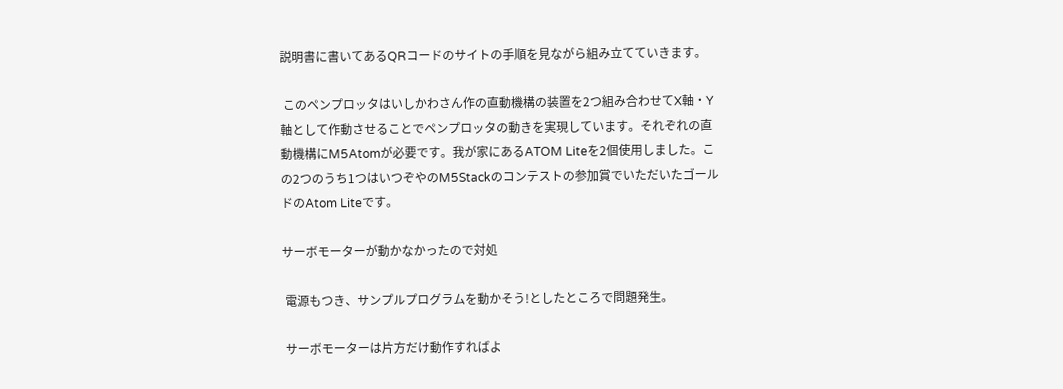説明書に書いてあるQRコードのサイトの手順を見ながら組み立てていきます。

 このペンプロッタはいしかわさん作の直動機構の装置を2つ組み合わせてX軸・Y軸として作動させることでペンプロッタの動きを実現しています。それぞれの直動機構にM5Atomが必要です。我が家にあるATOM Liteを2個使用しました。この2つのうち1つはいつぞやのM5Stackのコンテストの参加賞でいただいたゴールドのAtom Liteです。

サーボモーターが動かなかったので対処

 電源もつき、サンプルプログラムを動かそう!としたところで問題発生。

 サーボモーターは片方だけ動作すればよ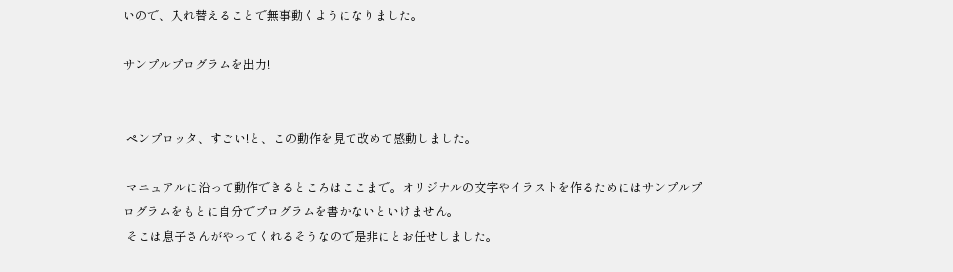いので、入れ替えることで無事動くようになりました。

サンプルプログラムを出力!


 ペンプロッタ、すごい!と、この動作を見て改めて感動しました。

 マニュアルに沿って動作できるところはここまで。オリジナルの文字やイラストを作るためにはサンプルプログラムをもとに自分でプログラムを書かないといけません。
 そこは息子さんがやってくれるそうなので是非にとお任せしました。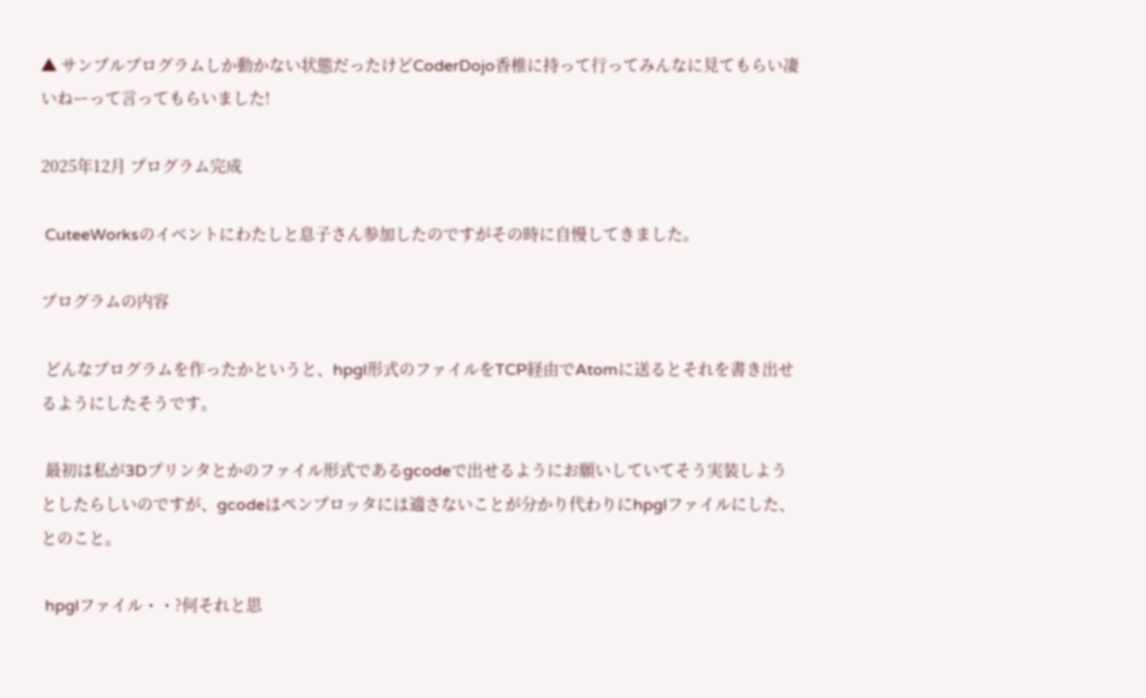▲ サンプルプログラムしか動かない状態だったけどCoderDojo香椎に持って行ってみんなに見てもらい凄いねーって言ってもらいました!

2025年12月 プログラム完成

 CuteeWorksのイベントにわたしと息子さん参加したのですがその時に自慢してきました。

プログラムの内容

 どんなプログラムを作ったかというと、hpgl形式のファイルをTCP経由でAtomに送るとそれを書き出せるようにしたそうです。

 最初は私が3Dプリンタとかのファイル形式であるgcodeで出せるようにお願いしていてそう実装しようとしたらしいのですが、gcodeはペンプロッタには適さないことが分かり代わりにhpglファイルにした、とのこと。

 hpglファイル・・?何それと思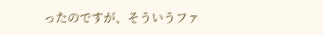ったのですが、そういうファ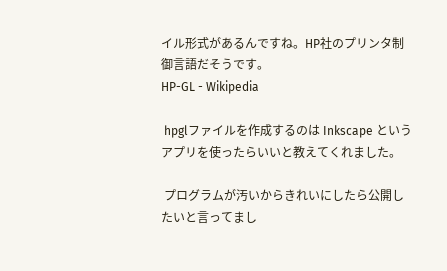イル形式があるんですね。HP社のプリンタ制御言語だそうです。
HP-GL - Wikipedia

 hpglファイルを作成するのは Inkscape というアプリを使ったらいいと教えてくれました。

 プログラムが汚いからきれいにしたら公開したいと言ってまし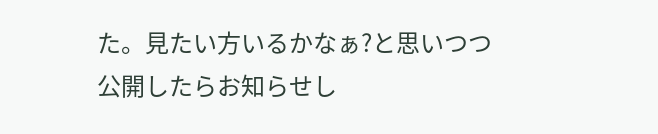た。見たい方いるかなぁ?と思いつつ公開したらお知らせし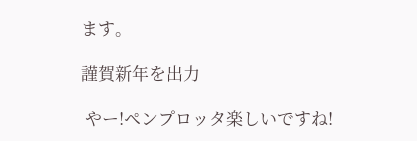ます。

謹賀新年を出力

 やー!ペンプロッタ楽しいですね!